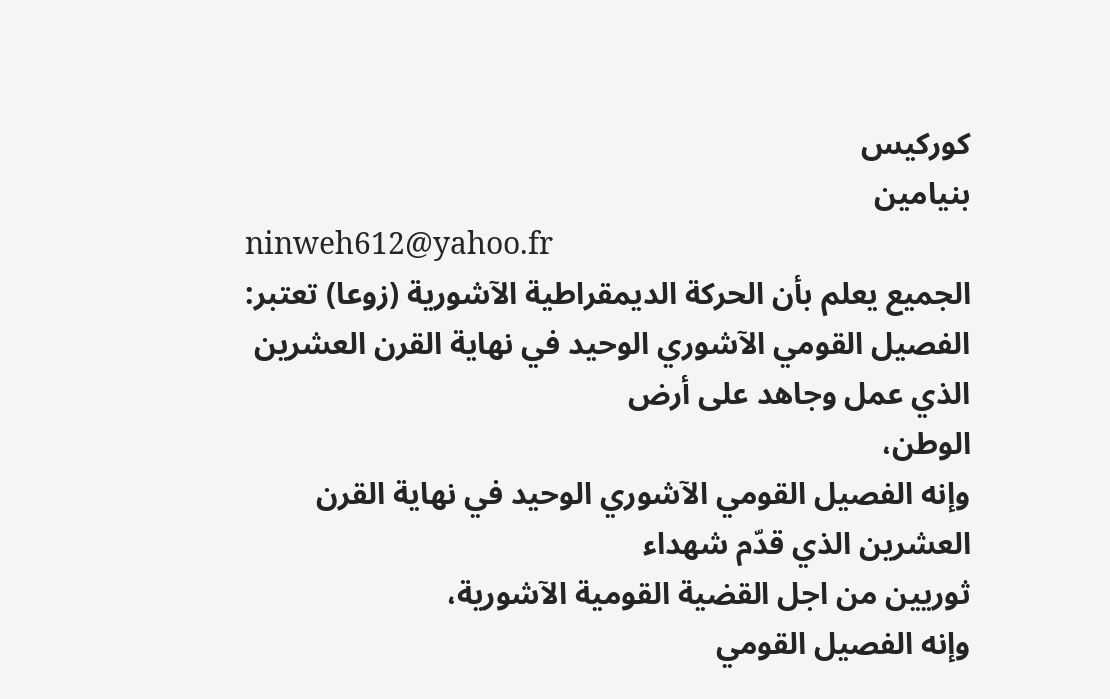كوركيس
بنيامين
ninweh612@yahoo.fr
الجميع يعلم بأن الحركة الديمقراطية الآشورية (زوعا) تعتبر:
الفصيل القومي الآشوري الوحيد في نهاية القرن العشرين الذي عمل وجاهد على أرض
الوطن،
وإنه الفصيل القومي الآشوري الوحيد في نهاية القرن العشرين الذي قدّم شهداء
ثوريين من اجل القضية القومية الآشورية،
وإنه الفصيل القومي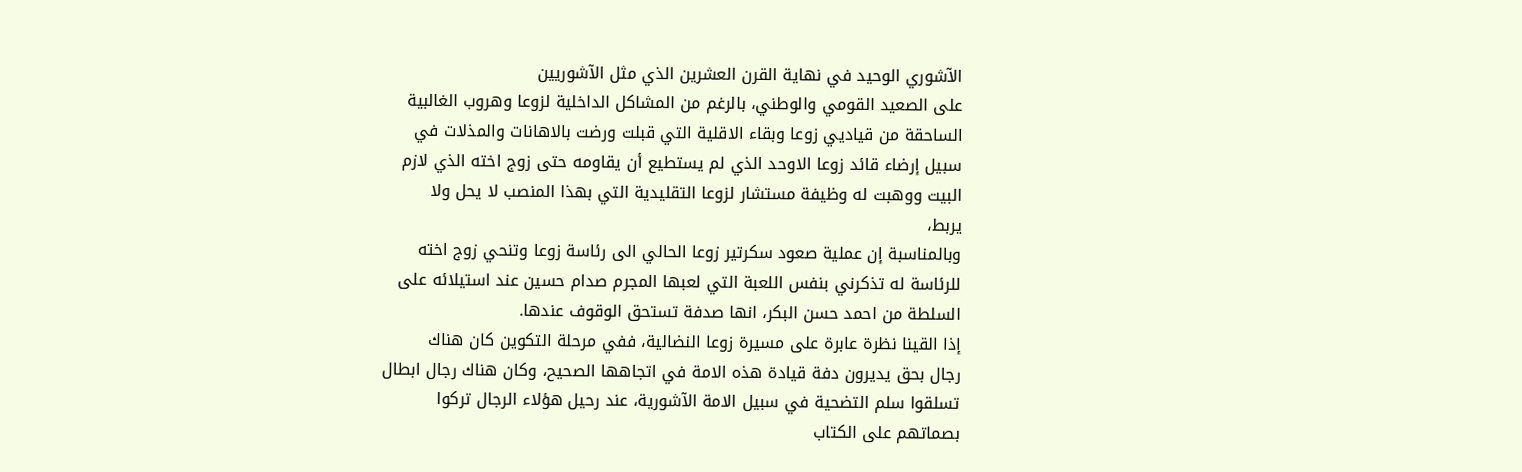الآشوري الوحيد في نهاية القرن العشرين الذي مثل الآشوريين
على الصعيد القومي والوطني، بالرغم من المشاكل الداخلية لزوعا وهروب الغالبية
الساحقة من قياديي زوعا وبقاء الاقلية التي قبلت ورضت بالاهانات والمذلات في
سبيل إرضاء قائد زوعا الاوحد الذي لم يستطيع أن يقاومه حتى زوج اخته الذي لازم
البيت ووهبت له وظيفة مستشار لزوعا التقليدية التي بهذا المنصب لا يحل ولا
يربط،
وبالمناسبة إن عملية صعود سكرتير زوعا الحالي الى رئاسة زوعا وتنحي زوج اخته
للرئاسة له تذكرني بنفس اللعبة التي لعبها المجرم صدام حسين عند استيلائه على
السلطة من احمد حسن البكر، انها صدفة تستحق الوقوف عندها.
إذا القينا نظرة عابرة على مسيرة زوعا النضالية، ففي مرحلة التكوين كان هناك
رجال بحق يديرون دفة قيادة هذه الامة في اتجاهها الصحيح، وكان هناك رجال ابطال
تسلقوا سلم التضحية في سبيل الامة الآشورية، عند رحيل هؤلاء الرجال تركوا
بصماتهم على الكتاب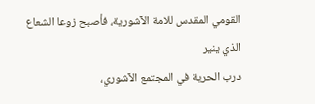القومي المقدس للامة الآشورية، فأصبح زوعا الشعاع الذي ينير
درب الحرية في المجتمع الآشوري،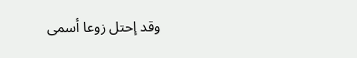وقد إحتل زوعا أسمى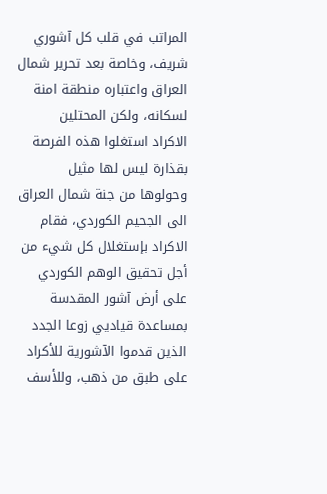المراتب في قلب كل آشوري
شريف، وخاصة بعد تحرير شمال العراق واعتباره منطقة امنة لسكانه، ولكن المحتلين
الاكراد استغلوا هذه الفرصة بقذارة ليس لها مثيل وحولوها من جنة شمال العراق
الى الجحيم الكوردي، فقام الاكراد بإستغلال كل شيء من أجل تحقيق الوهم الكوردي
على أرض آشور المقدسة بمساعدة قياديي زوعا الجدد الذين قدموا الآشورية للأكراد
على طبق من ذهب، وللأسف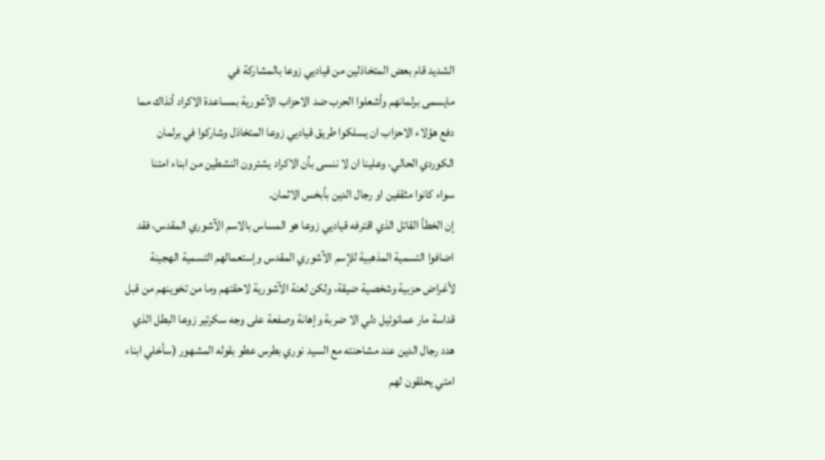الشديد قام بعض المتخاذلين من قياديي زوعا بالمشاركة في
مايسمى برلمانهم وأشعلوا الحرب ضد الاحزاب الآشورية بمساعدة الاكراد أنذاك مما
دفع هؤلاء الاحزاب ان يسلكوا طريق قياديي زوعا المتخاذل وشاركوا في برلمان
الكوردي الحالي، وعلينا ان لا ننسى بأن الاكراد يشترون النشطين من ابناء امتنا
سواء كانوا مثقفين او رجال الدين بأبخس الاثمان.
إن الخطأ القاتل الذي اقترفه قياديي زوعا هو المساس بالاسم الآشوري المقدس، فقد
اضافوا التسمية المذهبية للإسم الآشوري المقدس وإستعمالهم التسمية الهجينة
لأغراض حزبية وشخصية ضيقة، ولكن لعنة الآشورية لاحقتهم وما من تخوينهم من قبل
قداسة مار عمانوئيل دلي الا ضربة وإهانة وصفعة على وجه سكرتير زوعا البطل الذي
هدد رجال الدين عند مشاحنته مع السيد نوري بطرس عطو بقوله المشهور (سأخلي ابناء
امتي يحلقون لهم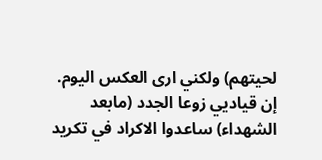لحيتهم) ولكني ارى العكس اليوم.
إن قياديي زوعا الجدد (مابعد الشهداء) ساعدوا الاكراد في تكريد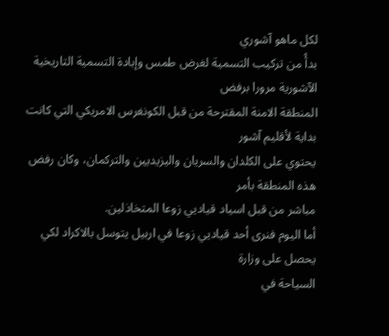لكل ماهو آشوري
بدأً من تركيب التسمية لغرض طمس وإبادة التسمية التاريخية الآشورية مرورا برفض
المنطقة الامنة المقترحة من قبل الكونغرس الامريكي التي كانت بداية لأقليم آشور
يحتوي على الكلدان والسريان واليزيديين والتركمان، وكان رفض هذه المنطقة بأمر
مباشر من قبل اسياد قياديي زوعا المتخاذلين.
أما اليوم فنرى أحد قياديي زوعا في اربيل يتوسل بالاكراد لكي يحصل على وزارة
السياحة في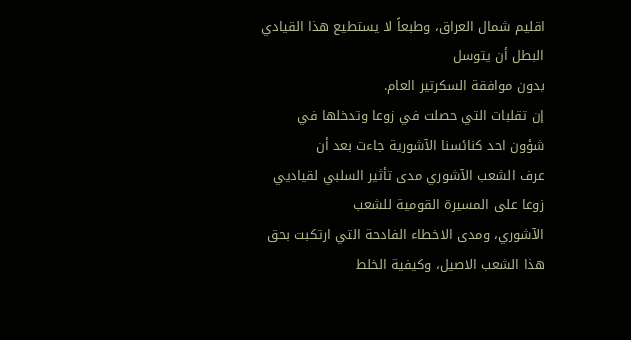اقليم شمال العراق، وطبعاً لا يستطيع هذا القيادي البطل أن يتوسل
بدون موافقة السكرتير العام.
إن تقلبات التي حصلت في زوعا وتدخلها في شؤون احد كنائسنا الآشورية جاءت بعد أن
عرف الشعب الآشوري مدى تأثير السلبي لقياديي زوعا على المسيرة القومية للشعب
الآشوري، ومدى الاخطاء الفادحة التي ارتكبت بحق هذا الشعب الاصيل، وكيفية الخلط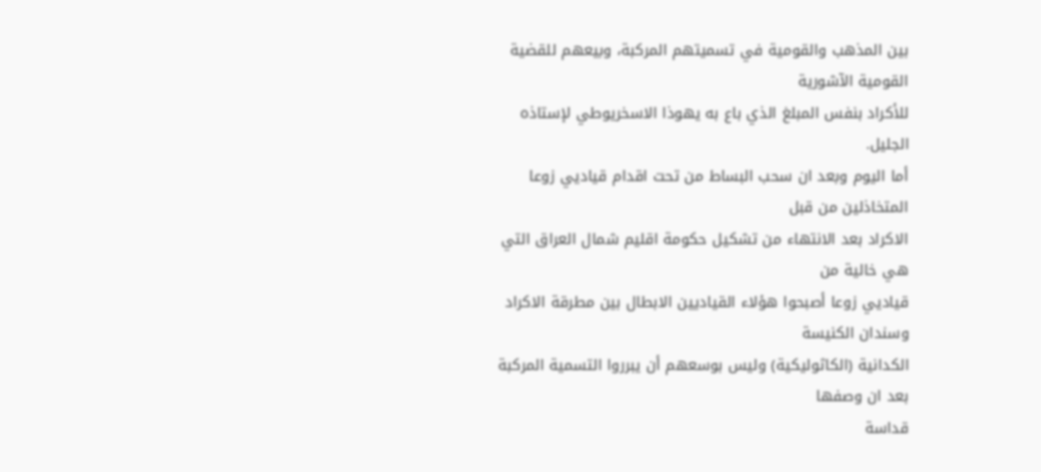بين المذهب والقومية في تسميتهم المركبة، وبيعهم للقضية القومية الآشورية
للأكراد بنفس المبلغ الذي باع به يهوذا الاسخريوطي لإستاذه الجليل.
أما اليوم وبعد ان سحب البساط من تحت اقدام قياديي زوعا المتخاذلين من قبل
الاكراد بعد الانتهاء من تشكيل حكومة اقليم شمال العراق التي هي خالية من
قياديي زوعا أصبحوا هؤلاء القياديين الابطال بين مطرقة الاكراد وسندان الكنيسة
الكدانية (الكاثوليكية) وليس بوسعهم أن يبرروا التسمية المركبة بعد ان وصفها
قداسة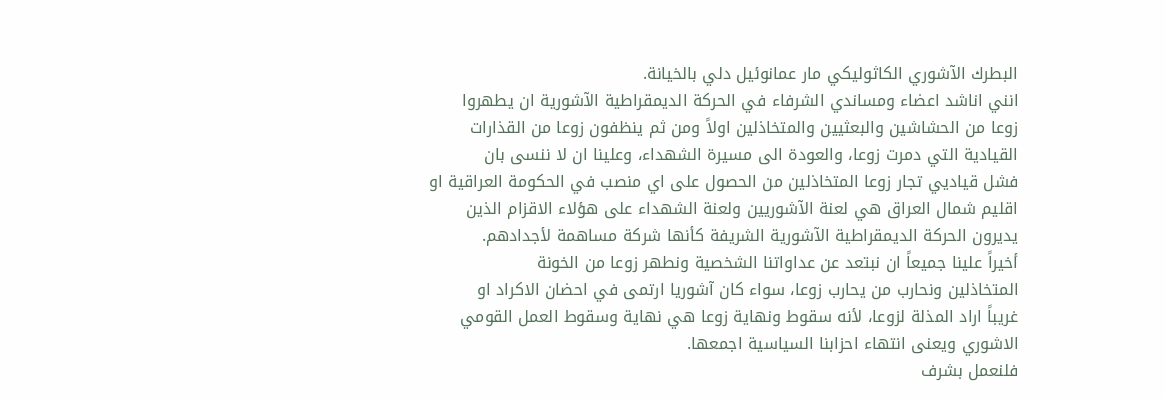البطرك الآشوري الكاثوليكي مار عمانوئيل دلي بالخيانة.
انني اناشد اعضاء ومساندي الشرفاء في الحركة الديمقراطية الآشورية ان يطهروا
زوعا من الحشاشين والبعثيين والمتخاذلين اولاً ومن ثم ينظفون زوعا من القذارات
القيادية التي دمرت زوعا، والعودة الى مسيرة الشهداء، وعلينا ان لا ننسى بان
فشل قياديي تجار زوعا المتخاذلين من الحصول على اي منصب في الحكومة العراقية او
اقليم شمال العراق هي لعنة الآشوريين ولعنة الشهداء على هؤلاء الاقزام الذين
يديرون الحركة الديمقراطية الآشورية الشريفة كأنها شركة مساهمة لأجدادهم.
أخيراً علينا جميعاً ان نبتعد عن عداواتنا الشخصية ونطهر زوعا من الخونة
المتخاذلين ونحارب من يحارب زوعا، سواء كان آشوريا ارتمى في احضان الاكراد او
غريباً اراد المذلة لزوعا، لأنه سقوط ونهاية زوعا هي نهاية وسقوط العمل القومي
الاشوري ويعنى انتهاء احزابنا السياسية اجمعها.
فلنعمل بشرف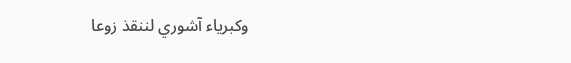وكبرياء آشوري لننقذ زوعا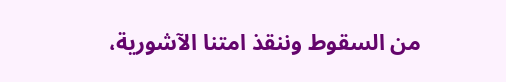من السقوط وننقذ امتنا الآشورية،